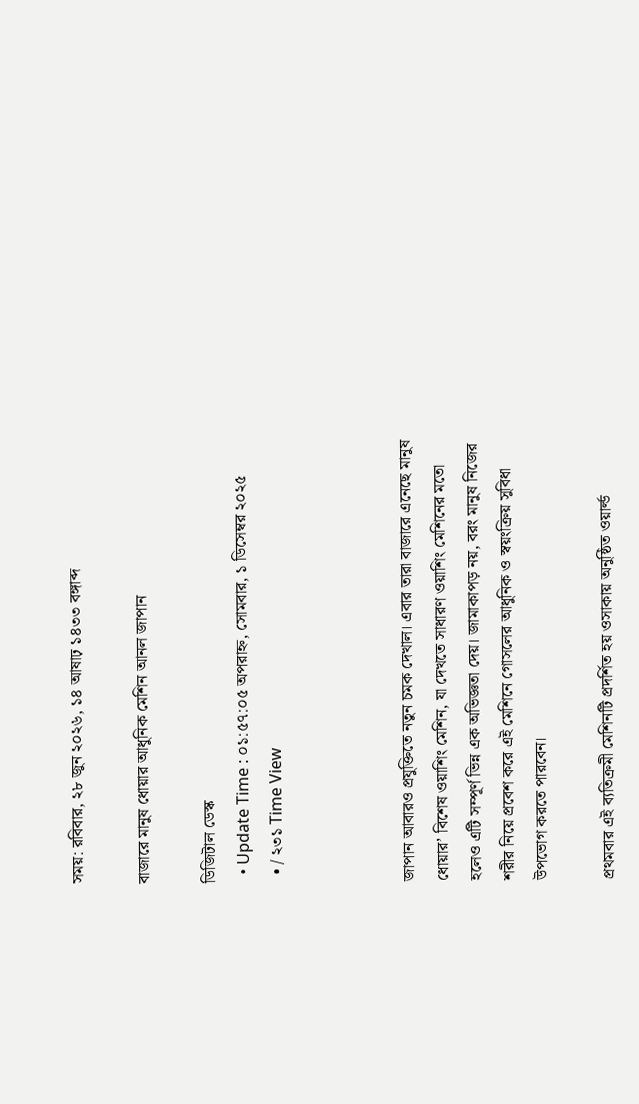সময়: রবিবার, ২৮ জুন ২০২৬, ১৪ আষাঢ় ১৪৩৩ বঙ্গাব্দ

বাজারে মানুষ ধোয়ার আধুনিক মেশিন আনল জাপান

ডিজিটাল ডেস্ক
  • Update Time : ০১:৫৭:০৫ অপরাহ্ন, সোমবার, ১ ডিসেম্বর ২০২৫
  • / ২৩১ Time View



জাপান আবারও প্রযুক্তিতে নতুন চমক দেখাল। এবার তারা বাজারে এনেছে মানুষ ধোয়ার’ বিশেষ ওয়াশিং মেশিন, যা দেখতে সাধারণ ওয়াশিং মেশিনের মতো হলেও এটি সম্পূর্ণ ভিন্ন এক অভিজ্ঞতা দেয়। জামাকাপড় নয়, বরং মানুষ নিজের শরীর নিয়ে প্রবেশ করে এই মেশিনে গোসলের আধুনিক ও স্বয়ংক্রিয় সুবিধা উপভোগ করতে পারবেন।

প্রথমবার এই ব্যতিক্রমী মেশিনটি প্রদর্শিত হয় ওসাকায় অনুষ্ঠিত ওয়ার্ল্ড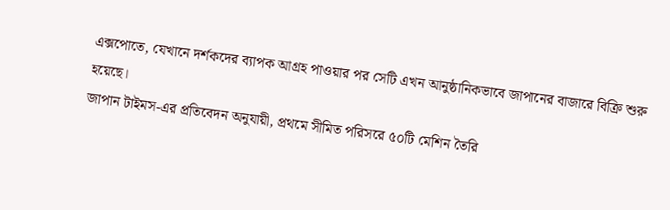এক্সপোতে, যেখানে দর্শকদের ব্যাপক আগ্রহ পাওয়ার পর সেটি এখন আনুষ্ঠানিকভাবে জাপানের বাজারে বিক্রি শুরু হয়েছে।
জাপান টাইমস-এর প্রতিবেদন অনুযায়ী, প্রথমে সীমিত পরিসরে ৫০টি মেশিন তৈরি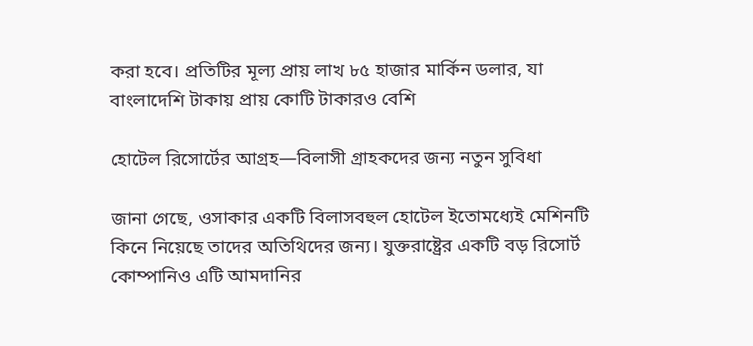করা হবে। প্রতিটির মূল্য প্রায় লাখ ৮৫ হাজার মার্কিন ডলার, যা বাংলাদেশি টাকায় প্রায় কোটি টাকারও বেশি

হোটেল রিসোর্টের আগ্রহ—বিলাসী গ্রাহকদের জন্য নতুন সুবিধা

জানা গেছে, ওসাকার একটি বিলাসবহুল হোটেল ইতোমধ্যেই মেশিনটি কিনে নিয়েছে তাদের অতিথিদের জন্য। যুক্তরাষ্ট্রের একটি বড় রিসোর্ট কোম্পানিও এটি আমদানির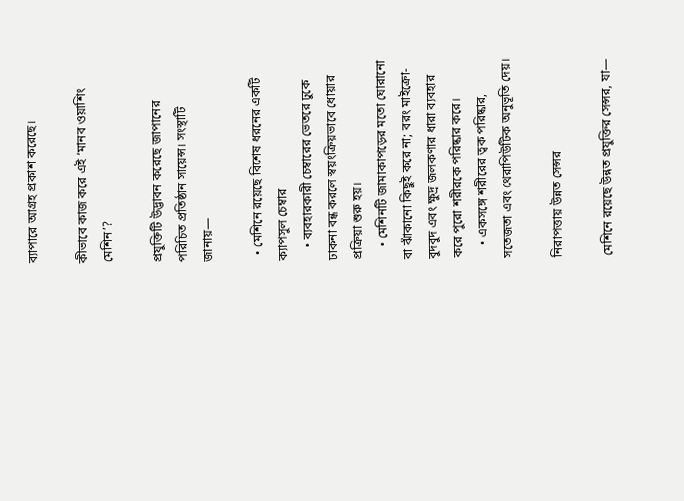ব্যাপারে আগ্রহ প্রকাশ করেছে।

কীভাবে কাজ করে এই ‘মানব ওয়াশিং মেশিন’?

প্রযুক্তিটি উদ্ভাবন করেছে জাপানের পরিচিত প্রতিষ্ঠান সায়েন্স। সংস্থাটি জানায়—

  • মেশিনে রয়েছে বিশেষ ধরনের একটি ক্যাপসুল চেম্বার
    • ব্যবহারকারী চেম্বারের ভেতরে ঢুকে ঢাকনা বন্ধ করলে স্বয়ংক্রিয়ভাবে ধোয়ার প্রক্রিয়া শুরু হয়।
    • মেশিনটি জামাকাপড়ের মতো ঘোরানো বা ঝাঁকানো কিছুই করে না; বরং মাইক্রো-বুদবুদ এবং ক্ষুদ্র জলকণার ধারা ব্যবহার করে পুরো শরীরকে পরিষ্কার করে।
    • একসঙ্গে শরীরের ত্বক পরিষ্কার, সতেজতা এবং থেরাপিউটিক অনুভূতি দেয়।

নিরাপত্তায় উন্নত সেন্সর

মেশিনে রয়েছে উন্নত প্রযুক্তির সেন্সর, যা—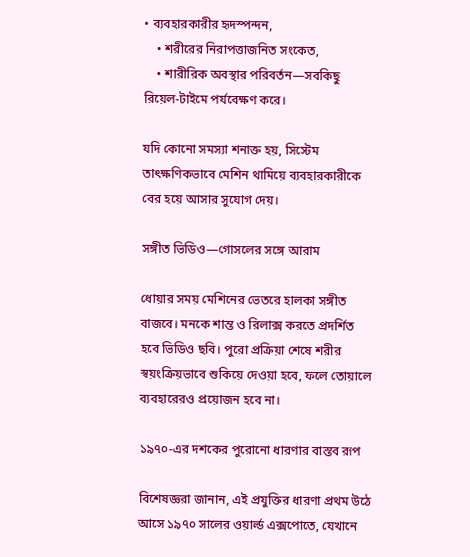• ব্যবহারকারীর হৃদস্পন্দন,
    • শরীরের নিরাপত্তাজনিত সংকেত,
    • শারীরিক অবস্থার পরিবর্তন—সবকিছু রিয়েল-টাইমে পর্যবেক্ষণ করে।

যদি কোনো সমস্যা শনাক্ত হয়, সিস্টেম তাৎক্ষণিকভাবে মেশিন থামিয়ে ব্যবহারকারীকে বের হয়ে আসার সুযোগ দেয়।

সঙ্গীত ভিডিও—গোসলের সঙ্গে আরাম

ধোয়ার সময় মেশিনের ভেতরে হালকা সঙ্গীত বাজবে। মনকে শান্ত ও রিলাক্স করতে প্রদর্শিত হবে ভিডিও ছবি। পুরো প্রক্রিয়া শেষে শরীর স্বয়ংক্রিয়ভাবে শুকিয়ে দেওয়া হবে, ফলে তোয়ালে ব্যবহারেরও প্রয়োজন হবে না।

১৯৭০-এর দশকের পুরোনো ধারণার বাস্তব রূপ

বিশেষজ্ঞরা জানান, এই প্রযুক্তির ধারণা প্রথম উঠে আসে ১৯৭০ সালের ওয়ার্ল্ড এক্সপোতে, যেখানে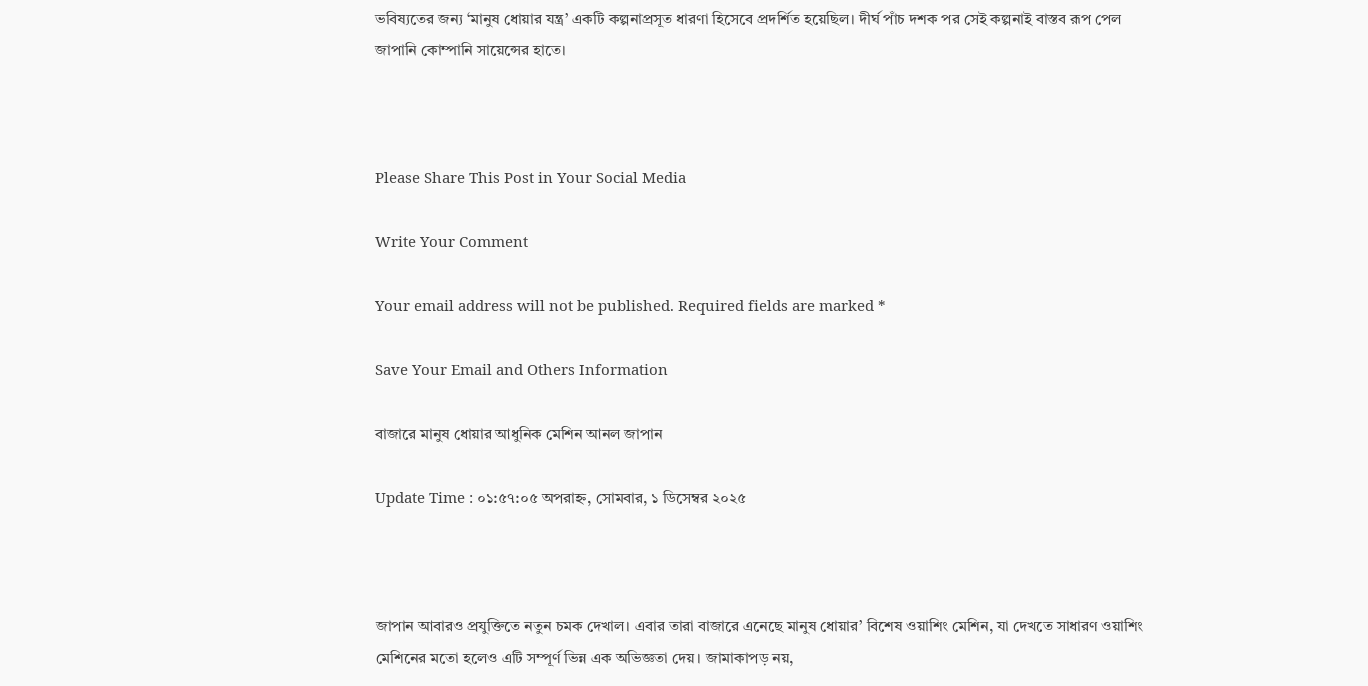ভবিষ্যতের জন্য ‘মানুষ ধোয়ার যন্ত্র’ একটি কল্পনাপ্রসূত ধারণা হিসেবে প্রদর্শিত হয়েছিল। দীর্ঘ পাঁচ দশক পর সেই কল্পনাই বাস্তব রূপ পেল জাপানি কোম্পানি সায়েন্সের হাতে।



Please Share This Post in Your Social Media

Write Your Comment

Your email address will not be published. Required fields are marked *

Save Your Email and Others Information

বাজারে মানুষ ধোয়ার আধুনিক মেশিন আনল জাপান

Update Time : ০১:৫৭:০৫ অপরাহ্ন, সোমবার, ১ ডিসেম্বর ২০২৫



জাপান আবারও প্রযুক্তিতে নতুন চমক দেখাল। এবার তারা বাজারে এনেছে মানুষ ধোয়ার’ বিশেষ ওয়াশিং মেশিন, যা দেখতে সাধারণ ওয়াশিং মেশিনের মতো হলেও এটি সম্পূর্ণ ভিন্ন এক অভিজ্ঞতা দেয়। জামাকাপড় নয়,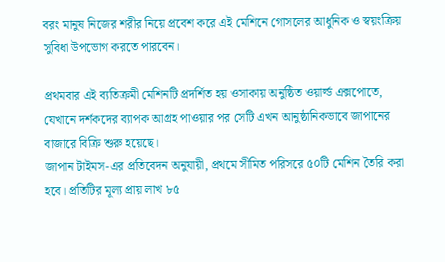বরং মানুষ নিজের শরীর নিয়ে প্রবেশ করে এই মেশিনে গোসলের আধুনিক ও স্বয়ংক্রিয় সুবিধা উপভোগ করতে পারবেন।

প্রথমবার এই ব্যতিক্রমী মেশিনটি প্রদর্শিত হয় ওসাকায় অনুষ্ঠিত ওয়ার্ল্ড এক্সপোতে, যেখানে দর্শকদের ব্যাপক আগ্রহ পাওয়ার পর সেটি এখন আনুষ্ঠানিকভাবে জাপানের বাজারে বিক্রি শুরু হয়েছে।
জাপান টাইমস-এর প্রতিবেদন অনুযায়ী, প্রথমে সীমিত পরিসরে ৫০টি মেশিন তৈরি করা হবে। প্রতিটির মূল্য প্রায় লাখ ৮৫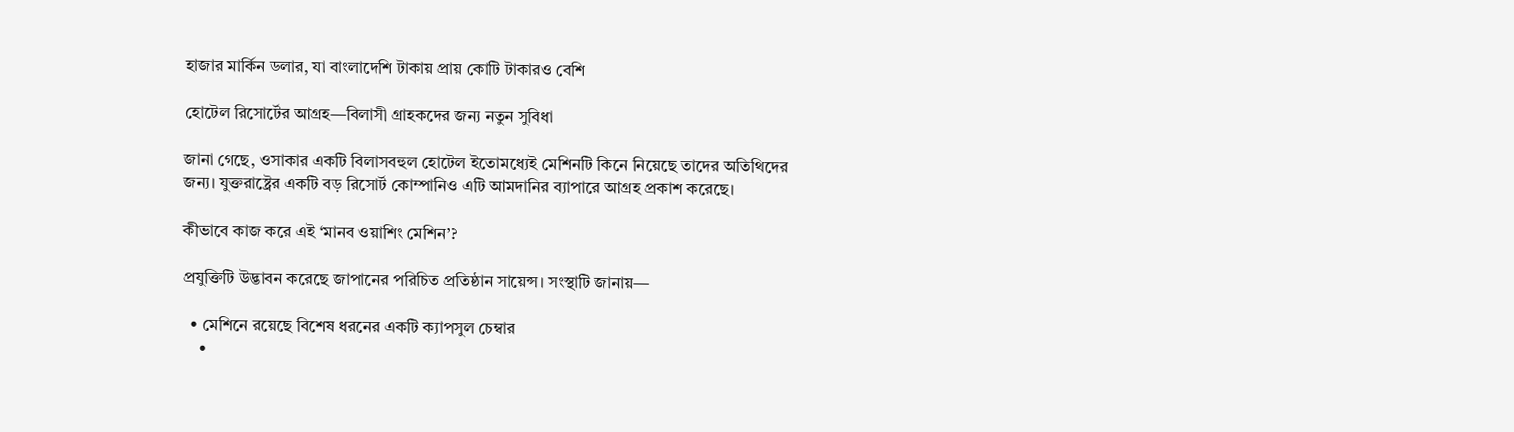হাজার মার্কিন ডলার, যা বাংলাদেশি টাকায় প্রায় কোটি টাকারও বেশি

হোটেল রিসোর্টের আগ্রহ—বিলাসী গ্রাহকদের জন্য নতুন সুবিধা

জানা গেছে, ওসাকার একটি বিলাসবহুল হোটেল ইতোমধ্যেই মেশিনটি কিনে নিয়েছে তাদের অতিথিদের জন্য। যুক্তরাষ্ট্রের একটি বড় রিসোর্ট কোম্পানিও এটি আমদানির ব্যাপারে আগ্রহ প্রকাশ করেছে।

কীভাবে কাজ করে এই ‘মানব ওয়াশিং মেশিন’?

প্রযুক্তিটি উদ্ভাবন করেছে জাপানের পরিচিত প্রতিষ্ঠান সায়েন্স। সংস্থাটি জানায়—

  • মেশিনে রয়েছে বিশেষ ধরনের একটি ক্যাপসুল চেম্বার
    •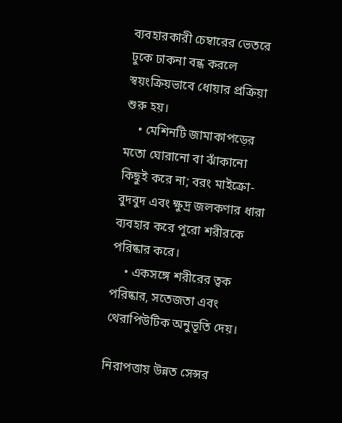ব্যবহারকারী চেম্বারের ভেতরে ঢুকে ঢাকনা বন্ধ করলে স্বয়ংক্রিয়ভাবে ধোয়ার প্রক্রিয়া শুরু হয়।
    • মেশিনটি জামাকাপড়ের মতো ঘোরানো বা ঝাঁকানো কিছুই করে না; বরং মাইক্রো-বুদবুদ এবং ক্ষুদ্র জলকণার ধারা ব্যবহার করে পুরো শরীরকে পরিষ্কার করে।
    • একসঙ্গে শরীরের ত্বক পরিষ্কার, সতেজতা এবং থেরাপিউটিক অনুভূতি দেয়।

নিরাপত্তায় উন্নত সেন্সর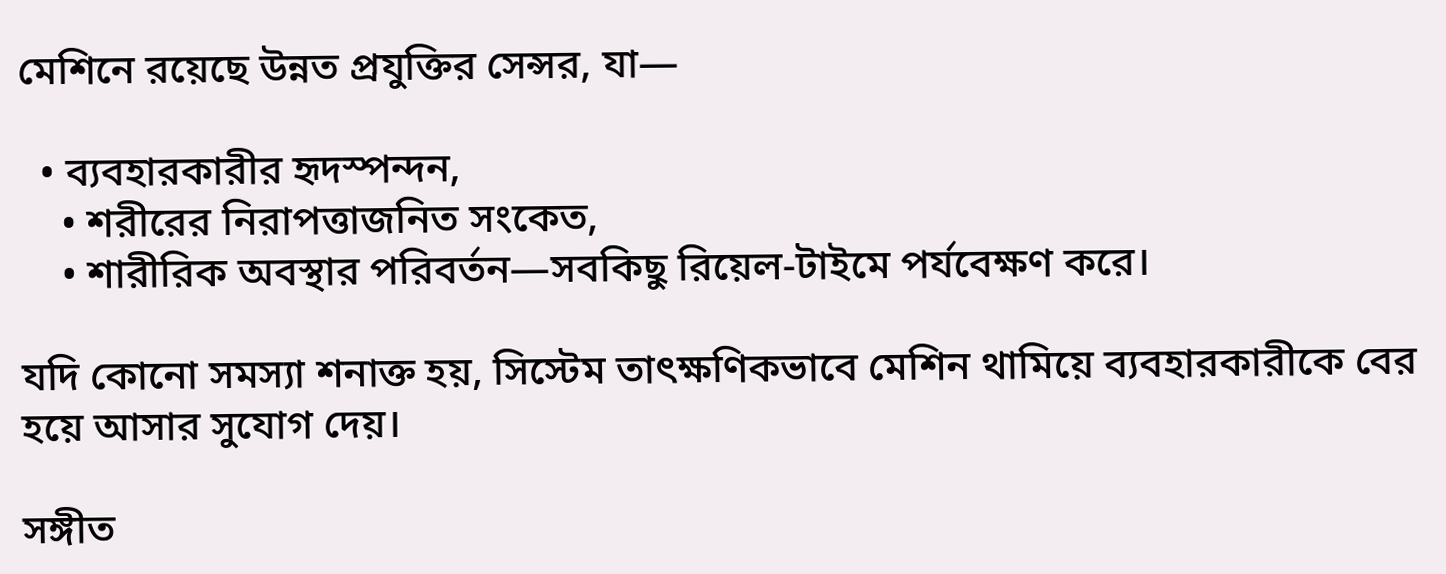মেশিনে রয়েছে উন্নত প্রযুক্তির সেন্সর, যা—

  • ব্যবহারকারীর হৃদস্পন্দন,
    • শরীরের নিরাপত্তাজনিত সংকেত,
    • শারীরিক অবস্থার পরিবর্তন—সবকিছু রিয়েল-টাইমে পর্যবেক্ষণ করে।

যদি কোনো সমস্যা শনাক্ত হয়, সিস্টেম তাৎক্ষণিকভাবে মেশিন থামিয়ে ব্যবহারকারীকে বের হয়ে আসার সুযোগ দেয়।

সঙ্গীত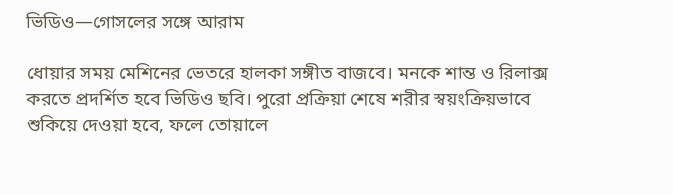ভিডিও—গোসলের সঙ্গে আরাম

ধোয়ার সময় মেশিনের ভেতরে হালকা সঙ্গীত বাজবে। মনকে শান্ত ও রিলাক্স করতে প্রদর্শিত হবে ভিডিও ছবি। পুরো প্রক্রিয়া শেষে শরীর স্বয়ংক্রিয়ভাবে শুকিয়ে দেওয়া হবে, ফলে তোয়ালে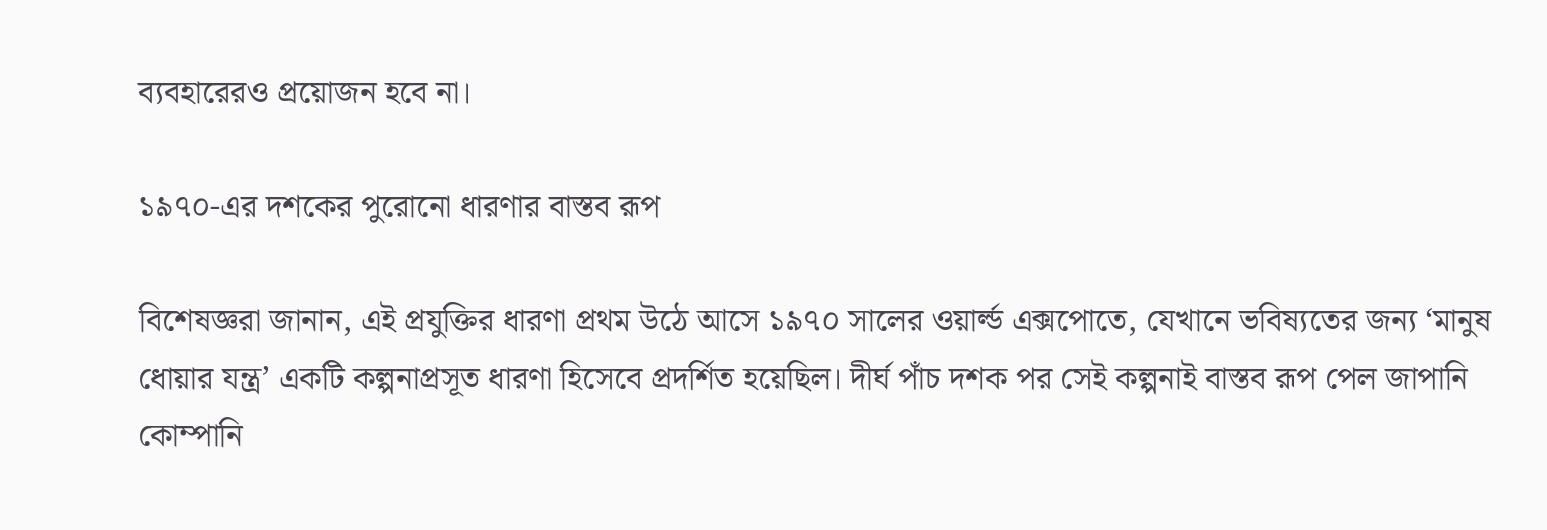ব্যবহারেরও প্রয়োজন হবে না।

১৯৭০-এর দশকের পুরোনো ধারণার বাস্তব রূপ

বিশেষজ্ঞরা জানান, এই প্রযুক্তির ধারণা প্রথম উঠে আসে ১৯৭০ সালের ওয়ার্ল্ড এক্সপোতে, যেখানে ভবিষ্যতের জন্য ‘মানুষ ধোয়ার যন্ত্র’ একটি কল্পনাপ্রসূত ধারণা হিসেবে প্রদর্শিত হয়েছিল। দীর্ঘ পাঁচ দশক পর সেই কল্পনাই বাস্তব রূপ পেল জাপানি কোম্পানি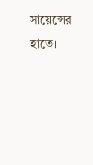সায়েন্সের হাতে।